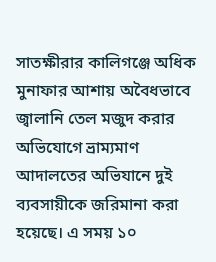সাতক্ষীরার কালিগঞ্জে অধিক মুনাফার আশায় অবৈধভাবে জ্বালানি তেল মজুদ করার অভিযোগে ভ্রাম্যমাণ আদালতের অভিযানে দুই ব্যবসায়ীকে জরিমানা করা হয়েছে। এ সময় ১০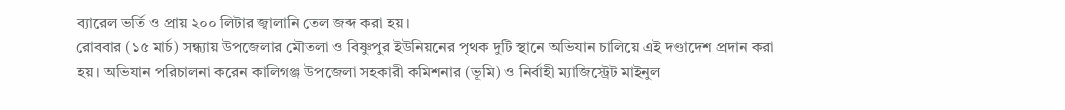ব্যারেল ভর্তি ও প্রায় ২০০ লিটার জ্বালানি তেল জব্দ করা হয়।
রোববার (১৫ মার্চ) সন্ধ্যায় উপজেলার মৌতলা ও বিষ্ণুপুর ইউনিয়নের পৃথক দুটি স্থানে অভিযান চালিয়ে এই দণ্ডাদেশ প্রদান করা হয়। অভিযান পরিচালনা করেন কালিগঞ্জ উপজেলা সহকারী কমিশনার (ভূমি) ও নির্বাহী ম্যাজিস্ট্রেট মাইনুল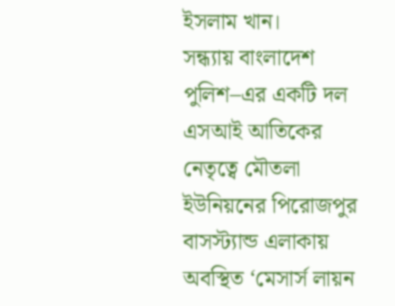ইসলাম খান।
সন্ধ্যায় বাংলাদেশ পুলিশ–এর একটি দল এসআই আতিকের নেতৃত্বে মৌতলা ইউনিয়নের পিরোজপুর বাসস্ট্যান্ড এলাকায় অবস্থিত ‘মেসার্স লায়ন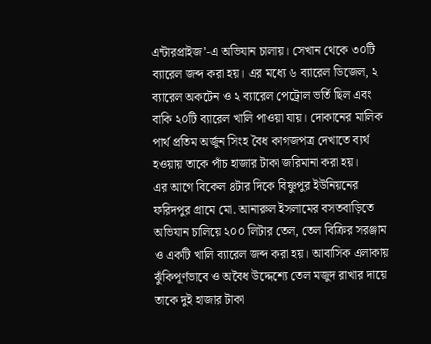এন্টারপ্রাইজ’-এ অভিযান চালায়। সেখান থেকে ৩০টি ব্যারেল জব্দ করা হয়। এর মধ্যে ৬ ব্যারেল ডিজেল, ২ ব্যারেল অকটেন ও ২ ব্যারেল পেট্রোল ভর্তি ছিল এবং বাকি ২০টি ব্যারেল খালি পাওয়া যায়। দোকানের মালিক পার্থ প্রতিম অর্জুন সিংহ বৈধ কাগজপত্র দেখাতে ব্যর্থ হওয়ায় তাকে পাঁচ হাজার টাকা জরিমানা করা হয়।
এর আগে বিকেল ৪টার দিকে বিষ্ণুপুর ইউনিয়নের ফরিদপুর গ্রামে মো. আনারুল ইসলামের বসতবাড়িতে অভিযান চালিয়ে ২০০ লিটার তেল, তেল বিক্রির সরঞ্জাম ও একটি খালি ব্যারেল জব্দ করা হয়। আবাসিক এলাকায় ঝুঁকিপূর্ণভাবে ও অবৈধ উদ্দেশ্যে তেল মজুদ রাখার দায়ে তাকে দুই হাজার টাকা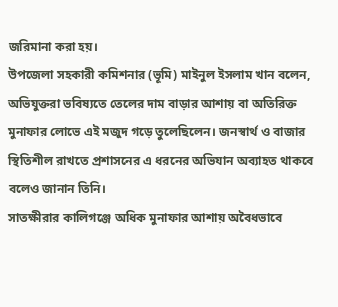জরিমানা করা হয়।
উপজেলা সহকারী কমিশনার (ভূমি) মাইনুল ইসলাম খান বলেন, অভিযুক্তরা ভবিষ্যতে তেলের দাম বাড়ার আশায় বা অতিরিক্ত মুনাফার লোভে এই মজুদ গড়ে তুলেছিলেন। জনস্বার্থ ও বাজার স্থিতিশীল রাখতে প্রশাসনের এ ধরনের অভিযান অব্যাহত থাকবে বলেও জানান তিনি।
সাতক্ষীরার কালিগঞ্জে অধিক মুনাফার আশায় অবৈধভাবে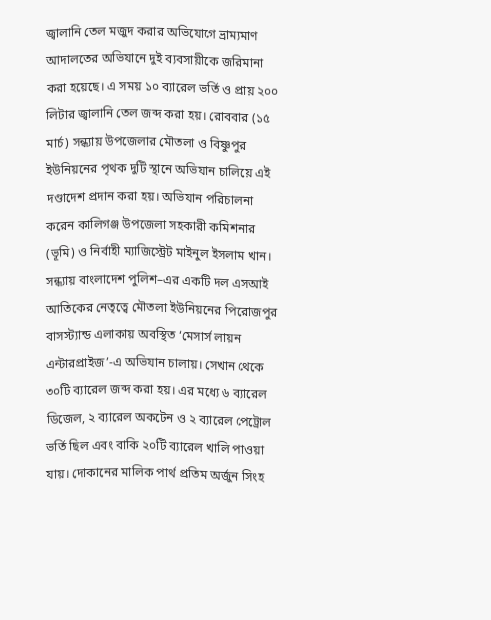জ্বালানি তেল মজুদ করার অভিযোগে ভ্রাম্যমাণ আদালতের অভিযানে দুই ব্যবসায়ীকে জরিমানা করা হয়েছে। এ সময় ১০ ব্যারেল ভর্তি ও প্রায় ২০০ লিটার জ্বালানি তেল জব্দ করা হয়। রোববার (১৫ মার্চ) সন্ধ্যায় উপজেলার মৌতলা ও বিষ্ণুপুর ইউনিয়নের পৃথক দুটি স্থানে অভিযান চালিয়ে এই দণ্ডাদেশ প্রদান করা হয়। অভিযান পরিচালনা করেন কালিগঞ্জ উপজেলা সহকারী কমিশনার (ভূমি) ও নির্বাহী ম্যাজিস্ট্রেট মাইনুল ইসলাম খান। সন্ধ্যায় বাংলাদেশ পুলিশ–এর একটি দল এসআই আতিকের নেতৃত্বে মৌতলা ইউনিয়নের পিরোজপুর বাসস্ট্যান্ড এলাকায় অবস্থিত ‘মেসার্স লায়ন এন্টারপ্রাইজ’-এ অভিযান চালায়। সেখান থেকে ৩০টি ব্যারেল জব্দ করা হয়। এর মধ্যে ৬ ব্যারেল ডিজেল, ২ ব্যারেল অকটেন ও ২ ব্যারেল পেট্রোল ভর্তি ছিল এবং বাকি ২০টি ব্যারেল খালি পাওয়া যায়। দোকানের মালিক পার্থ প্রতিম অর্জুন সিংহ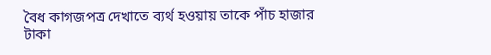বৈধ কাগজপত্র দেখাতে ব্যর্থ হওয়ায় তাকে পাঁচ হাজার টাকা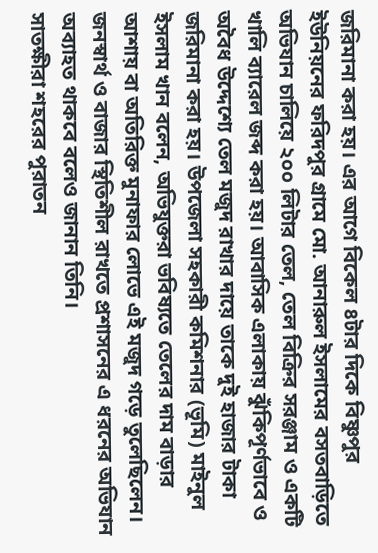জরিমানা করা হয়। এর আগে বিকেল ৪টার দিকে বিষ্ণুপুর ইউনিয়নের ফরিদপুর গ্রামে মো. আনারুল ইসলামের বসতবাড়িতে অভিযান চালিয়ে ২০০ লিটার তেল, তেল বিক্রির সরঞ্জাম ও একটি খালি ব্যারেল জব্দ করা হয়। আবাসিক এলাকায় ঝুঁকিপূর্ণভাবে ও অবৈধ উদ্দেশ্যে তেল মজুদ রাখার দায়ে তাকে দুই হাজার টাকা জরিমানা করা হয়। উপজেলা সহকারী কমিশনার (ভূমি) মাইনুল ইসলাম খান বলেন, অভিযুক্তরা ভবিষ্যতে তেলের দাম বাড়ার আশায় বা অতিরিক্ত মুনাফার লোভে এই মজুদ গড়ে তুলেছিলেন। জনস্বার্থ ও বাজার স্থিতিশীল রাখতে প্রশাসনের এ ধরনের অভিযান অব্যাহত থাকবে বলেও জানান তিনি।
সাতক্ষীরা শহরের পুরাতন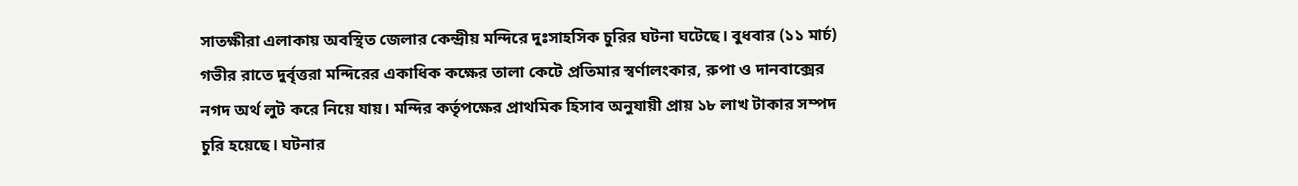সাতক্ষীরা এলাকায় অবস্থিত জেলার কেন্দ্রীয় মন্দিরে দুঃসাহসিক চুরির ঘটনা ঘটেছে। বুধবার (১১ মার্চ) গভীর রাতে দুর্বৃত্তরা মন্দিরের একাধিক কক্ষের তালা কেটে প্রতিমার স্বর্ণালংকার, রুপা ও দানবাক্সের নগদ অর্থ লুট করে নিয়ে যায়। মন্দির কর্তৃপক্ষের প্রাথমিক হিসাব অনুযায়ী প্রায় ১৮ লাখ টাকার সম্পদ চুরি হয়েছে। ঘটনার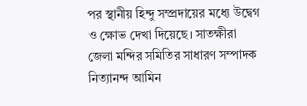পর স্থানীয় হিন্দু সম্প্রদায়ের মধ্যে উদ্বেগ ও ক্ষোভ দেখা দিয়েছে। সাতক্ষীরা জেলা মন্দির সমিতির সাধারণ সম্পাদক নিত্যানন্দ আমিন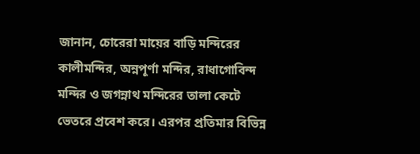জানান, চোরেরা মায়ের বাড়ি মন্দিরের কালীমন্দির, অন্নপূর্ণা মন্দির, রাধাগোবিন্দ মন্দির ও জগন্নাথ মন্দিরের তালা কেটে ভেতরে প্রবেশ করে। এরপর প্রতিমার বিভিন্ন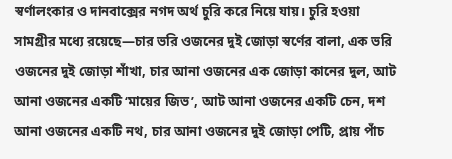স্বর্ণালংকার ও দানবাক্সের নগদ অর্থ চুরি করে নিয়ে যায়। চুরি হওয়া সামগ্রীর মধ্যে রয়েছে—চার ভরি ওজনের দুই জোড়া স্বর্ণের বালা, এক ভরি ওজনের দুই জোড়া শাঁখা, চার আনা ওজনের এক জোড়া কানের দুল, আট আনা ওজনের একটি ‘মায়ের জিভ’, আট আনা ওজনের একটি চেন, দশ আনা ওজনের একটি নথ, চার আনা ওজনের দুই জোড়া পেটি, প্রায় পাঁচ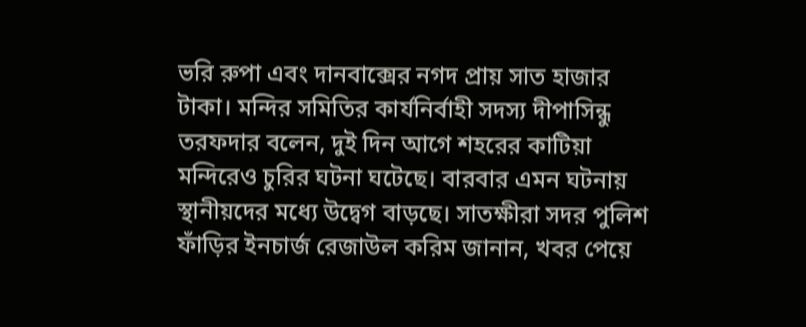ভরি রুপা এবং দানবাক্সের নগদ প্রায় সাত হাজার টাকা। মন্দির সমিতির কার্যনির্বাহী সদস্য দীপাসিন্ধু তরফদার বলেন, দুই দিন আগে শহরের কাটিয়া মন্দিরেও চুরির ঘটনা ঘটেছে। বারবার এমন ঘটনায় স্থানীয়দের মধ্যে উদ্বেগ বাড়ছে। সাতক্ষীরা সদর পুলিশ ফাঁড়ির ইনচার্জ রেজাউল করিম জানান, খবর পেয়ে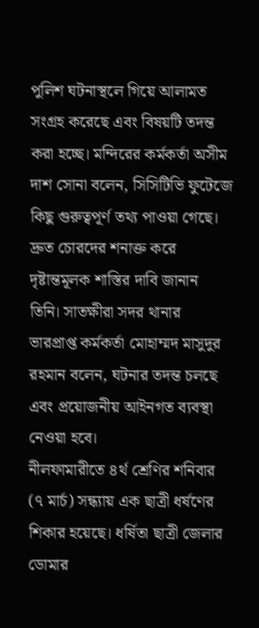পুলিশ ঘটনাস্থলে গিয়ে আলামত সংগ্রহ করেছে এবং বিষয়টি তদন্ত করা হচ্ছে। মন্দিরের কর্মকর্তা অসীম দাশ সোনা বলেন, সিসিটিভি ফুটেজে কিছু গুরুত্বপূর্ণ তথ্য পাওয়া গেছে। দ্রুত চোরদের শনাক্ত করে দৃষ্টান্তমূলক শাস্তির দাবি জানান তিনি। সাতক্ষীরা সদর থানার ভারপ্রাপ্ত কর্মকর্তা মোহাম্মদ মাসুদুর রহমান বলেন, ঘটনার তদন্ত চলছে এবং প্রয়োজনীয় আইনগত ব্যবস্থা নেওয়া হবে।
নীলফামারীতে ৪র্থ শ্রেণির শনিবার (৭ মার্চ) সন্ধ্যায় এক ছাত্রী ধর্ষণের শিকার হয়েছে। ধর্ষিতা ছাত্রী জেলার ডোমার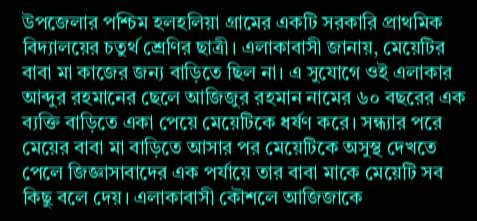উপজেলার পশ্চিম হলহলিয়া গ্রামের একটি সরকারি প্রাথমিক বিদ্যালয়ের চতুর্থ শ্রেণির ছাত্রী। এলাকাবাসী জানায়, মেয়েটির বাবা মা কাজের জন্য বাড়িতে ছিল না। এ সুযোগে ওই এলাকার আব্দুর রহমানের ছেলে আজিজুর রহমান নামের ৬০ বছরের এক ব্যক্তি বাড়িতে একা পেয়ে মেয়েটিকে ধর্ষণ করে। সন্ধ্যার পরে মেয়ের বাবা মা বাড়িতে আসার পর মেয়েটিকে অসুস্থ দেখতে পেলে জিজ্ঞাসাবাদের এক পর্যায়ে তার বাবা মাকে মেয়েটি সব কিছু বলে দেয়। এলাকাবাসী কৌশলে আজিজাকে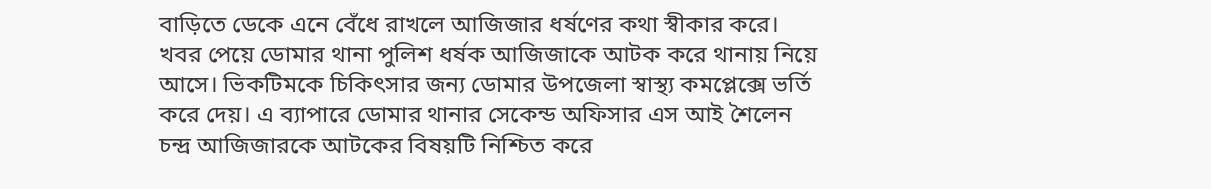বাড়িতে ডেকে এনে বেঁধে রাখলে আজিজার ধর্ষণের কথা স্বীকার করে। খবর পেয়ে ডোমার থানা পুলিশ ধর্ষক আজিজাকে আটক করে থানায় নিয়ে আসে। ভিকটিমকে চিকিৎসার জন্য ডোমার উপজেলা স্বাস্থ্য কমপ্লেক্সে ভর্তি করে দেয়। এ ব্যাপারে ডোমার থানার সেকেন্ড অফিসার এস আই শৈলেন চন্দ্র আজিজারকে আটকের বিষয়টি নিশ্চিত করে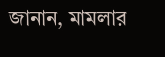জানান, মামলার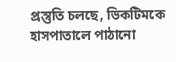প্রস্তুতি চলছে, ভিকটিমকে হাসপাতালে পাঠানো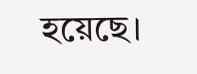হয়েছে।